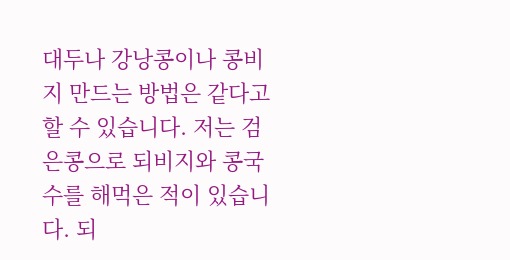대두나 강낭콩이나 콩비지 만드는 방법은 같다고 할 수 있습니다. 저는 검은콩으로 되비지와 콩국수를 해먹은 적이 있습니다. 되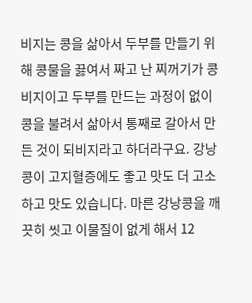비지는 콩을 삶아서 두부를 만들기 위해 콩물을 끓여서 짜고 난 찌꺼기가 콩비지이고 두부를 만드는 과정이 없이 콩을 불려서 삶아서 통째로 갈아서 만든 것이 되비지라고 하더라구요. 강낭콩이 고지혈증에도 좋고 맛도 더 고소하고 맛도 있습니다. 마른 강낭콩을 깨끗히 씻고 이물질이 없게 해서 12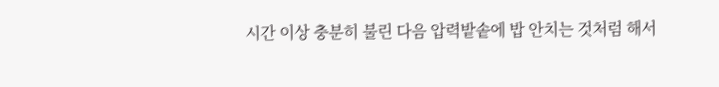시간 이상 충분히 불린 다음 압력밭솥에 밥 안치는 것처럼 해서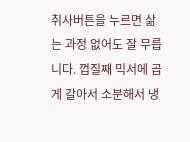취사버튼을 누르면 삶는 과정 없어도 잘 무릅니다. 껍질째 믹서에 곱게 갈아서 소분해서 냉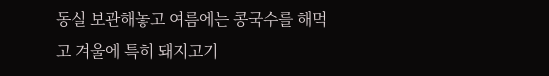동실 보관해놓고 여름에는 콩국수를 해먹고 겨울에 특히 돼지고기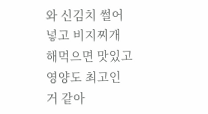와 신김치 썰어넣고 비지찌개 해먹으면 맛있고 영양도 최고인 거 같아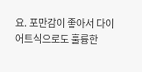요. 포만감이 좋아서 다이어트식으로도 훌륭한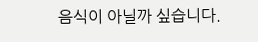음식이 아닐까 싶습니다.